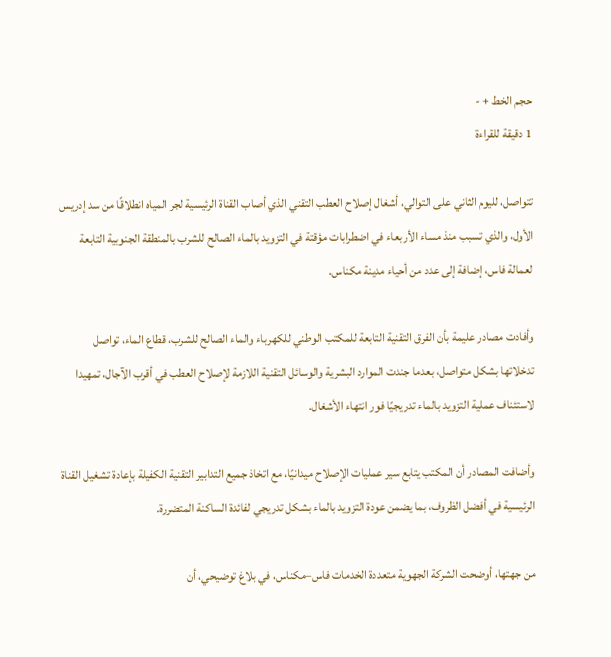حجم الخط + -
1 دقيقة للقراءة

تتواصل، لليوم الثاني على التوالي، أشغال إصلاح العطب التقني الذي أصاب القناة الرئيسية لجر المياه انطلاقًا من سد إدريس الأول، والذي تسبب منذ مساء الأربعاء في اضطرابات مؤقتة في التزويد بالماء الصالح للشرب بالمنطقة الجنوبية التابعة لعمالة فاس، إضافة إلى عدد من أحياء مدينة مكناس.

وأفادت مصادر عليمة بأن الفرق التقنية التابعة للمكتب الوطني للكهرباء والماء الصالح للشرب، قطاع الماء، تواصل تدخلاتها بشكل متواصل، بعدما جندت الموارد البشرية والوسائل التقنية اللازمة لإصلاح العطب في أقرب الآجال، تمهيدا لاستئناف عملية التزويد بالماء تدريجيًا فور انتهاء الأشغال.

وأضافت المصادر أن المكتب يتابع سير عمليات الإصلاح ميدانيًا، مع اتخاذ جميع التدابير التقنية الكفيلة بإعادة تشغيل القناة الرئيسية في أفضل الظروف، بما يضمن عودة التزويد بالماء بشكل تدريجي لفائدة الساكنة المتضررة.

من جهتها، أوضحت الشركة الجهوية متعددة الخدمات فاس–مكناس، في بلاغ توضيحي، أن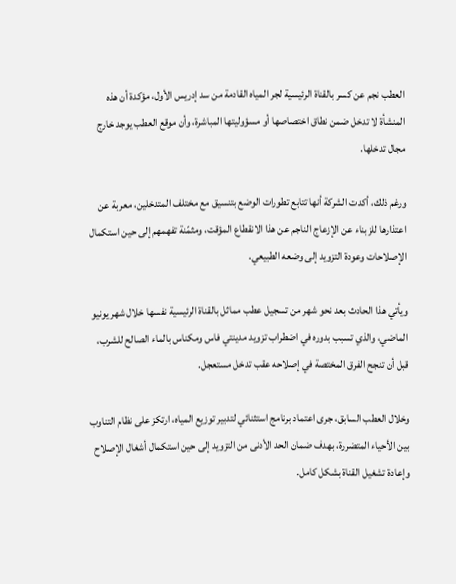العطب نجم عن كسر بالقناة الرئيسية لجر المياه القادمة من سد إدريس الأول، مؤكدة أن هذه المنشأة لا تدخل ضمن نطاق اختصاصها أو مسؤوليتها المباشرة، وأن موقع العطب يوجد خارج مجال تدخلها.

ورغم ذلك، أكدت الشركة أنها تتابع تطورات الوضع بتنسيق مع مختلف المتدخلين، معربة عن اعتذارها للزبناء عن الإزعاج الناجم عن هذا الانقطاع المؤقت، ومثمّنة تفهمهم إلى حين استكمال الإصلاحات وعودة التزويد إلى وضعه الطبيعي.

ويأتي هذا الحادث بعد نحو شهر من تسجيل عطب مماثل بالقناة الرئيسية نفسها خلال شهر يونيو الماضي، والذي تسبب بدوره في اضطراب تزويد مدينتي فاس ومكناس بالماء الصالح للشرب، قبل أن تنجح الفرق المختصة في إصلاحه عقب تدخل مستعجل.

وخلال العطب السابق، جرى اعتماد برنامج استثنائي لتدبير توزيع المياه، ارتكز على نظام التناوب بين الأحياء المتضررة، بهدف ضمان الحد الأدنى من التزويد إلى حين استكمال أشغال الإصلاح وإعادة تشغيل القناة بشكل كامل.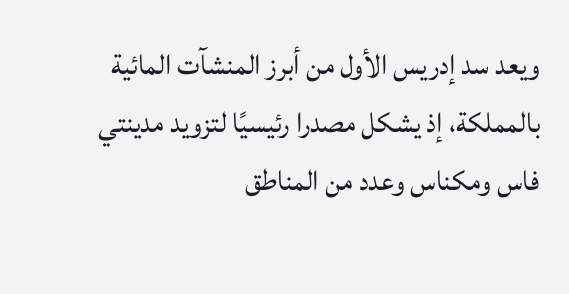ويعد سد إدريس الأول من أبرز المنشآت المائية بالمملكة، إذ يشكل مصدرا رئيسيًا لتزويد مدينتي فاس ومكناس وعدد من المناطق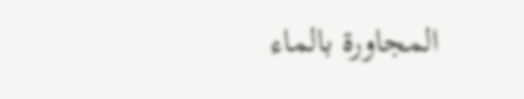المجاورة بالماء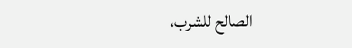الصالح للشرب،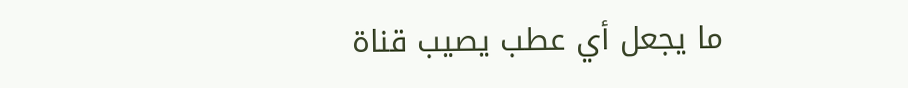ما يجعل أي عطب يصيب قناة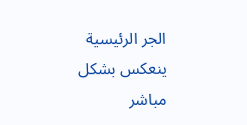الجر الرئيسية ينعكس بشكل مباشر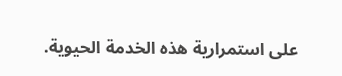على استمرارية هذه الخدمة الحيوية.